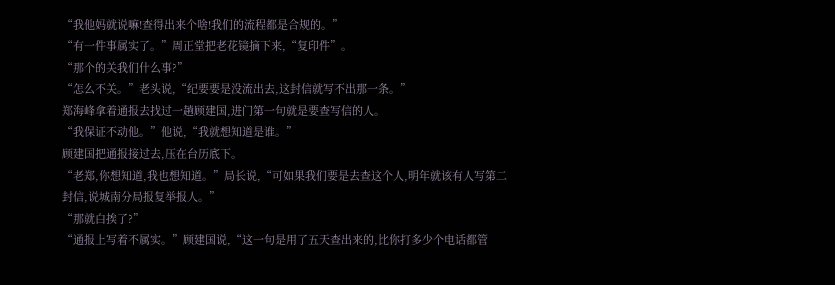“我他妈就说嘛!查得出来个啥!我们的流程都是合规的。”
“有一件事属实了。”周正堂把老花镜摘下来,“复印件”。
“那个的关我们什么事?”
“怎么不关。”老头说,“纪要要是没流出去,这封信就写不出那一条。”
郑海峰拿着通报去找过一趟顾建国,进门第一句就是要查写信的人。
“我保证不动他。”他说,“我就想知道是谁。”
顾建国把通报接过去,压在台历底下。
“老郑,你想知道,我也想知道。”局长说,“可如果我们要是去查这个人,明年就该有人写第二封信,说城南分局报复举报人。”
“那就白挨了?”
“通报上写着不属实。”顾建国说,“这一句是用了五天查出来的,比你打多少个电话都管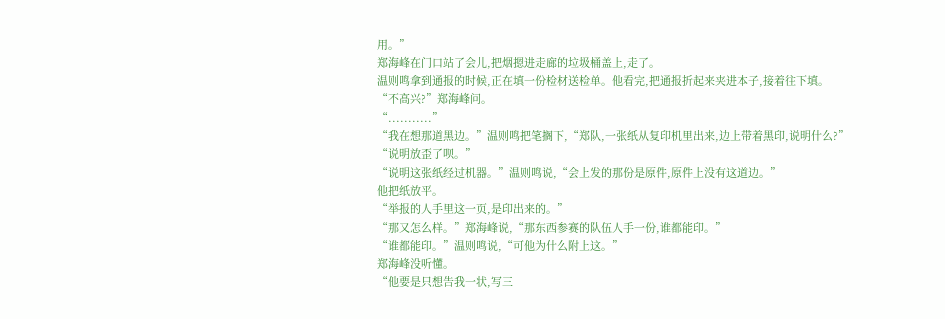用。”
郑海峰在门口站了会儿,把烟摁进走廊的垃圾桶盖上,走了。
温则鸣拿到通报的时候,正在填一份检材送检单。他看完,把通报折起来夹进本子,接着往下填。
“不高兴?”郑海峰问。
“...........”
“我在想那道黑边。”温则鸣把笔搁下,“郑队,一张纸从复印机里出来,边上带着黑印,说明什么?”
“说明放歪了呗。”
“说明这张纸经过机器。”温则鸣说,“会上发的那份是原件,原件上没有这道边。”
他把纸放平。
“举报的人手里这一页,是印出来的。”
“那又怎么样。”郑海峰说,“那东西参赛的队伍人手一份,谁都能印。”
“谁都能印。”温则鸣说,“可他为什么附上这。”
郑海峰没听懂。
“他要是只想告我一状,写三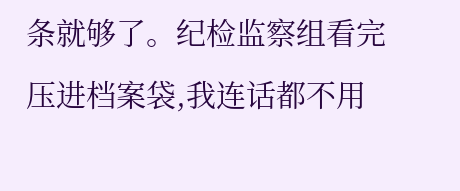条就够了。纪检监察组看完压进档案袋,我连话都不用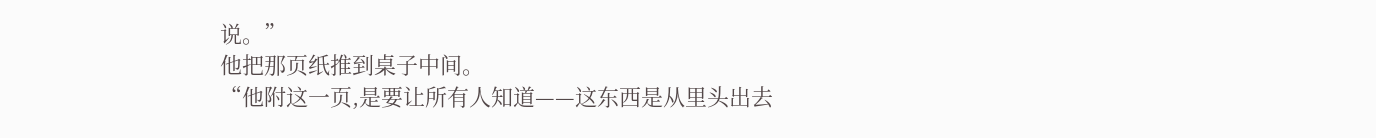说。”
他把那页纸推到桌子中间。
“他附这一页,是要让所有人知道——这东西是从里头出去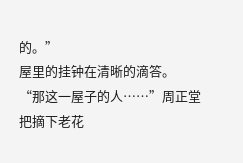的。”
屋里的挂钟在清晰的滴答。
“那这一屋子的人……”周正堂把摘下老花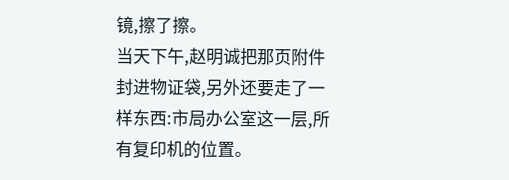镜,擦了擦。
当天下午,赵明诚把那页附件封进物证袋,另外还要走了一样东西:市局办公室这一层,所有复印机的位置。